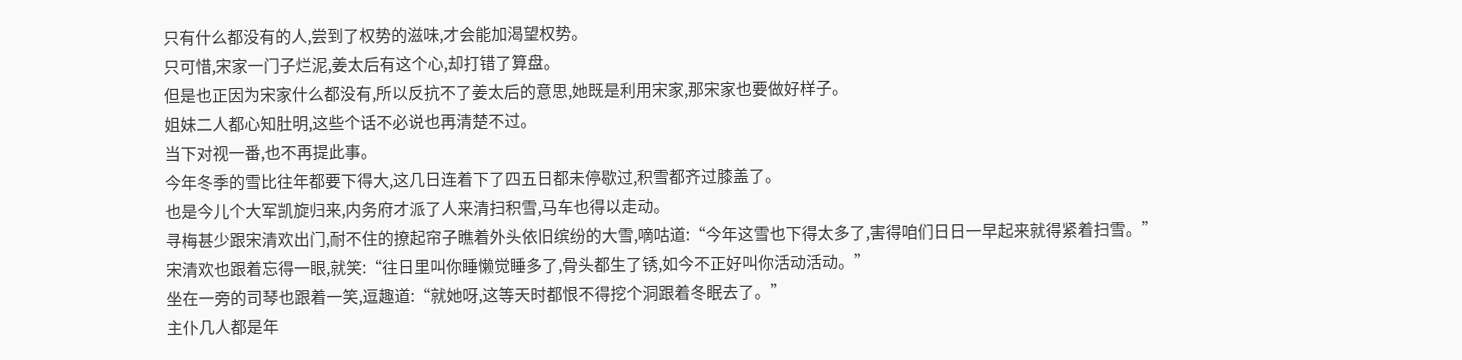只有什么都没有的人,尝到了权势的滋味,才会能加渴望权势。
只可惜,宋家一门子烂泥,姜太后有这个心,却打错了算盘。
但是也正因为宋家什么都没有,所以反抗不了姜太后的意思,她既是利用宋家,那宋家也要做好样子。
姐妹二人都心知肚明,这些个话不必说也再清楚不过。
当下对视一番,也不再提此事。
今年冬季的雪比往年都要下得大,这几日连着下了四五日都未停歇过,积雪都齐过膝盖了。
也是今儿个大军凯旋归来,内务府才派了人来清扫积雪,马车也得以走动。
寻梅甚少跟宋清欢出门,耐不住的撩起帘子瞧着外头依旧缤纷的大雪,嘀咕道:“今年这雪也下得太多了,害得咱们日日一早起来就得紧着扫雪。”
宋清欢也跟着忘得一眼,就笑:“往日里叫你睡懒觉睡多了,骨头都生了锈,如今不正好叫你活动活动。”
坐在一旁的司琴也跟着一笑,逗趣道:“就她呀,这等天时都恨不得挖个洞跟着冬眠去了。”
主仆几人都是年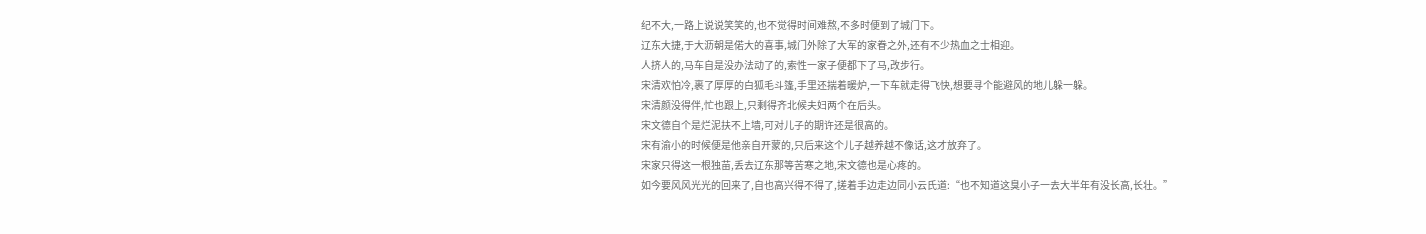纪不大,一路上说说笑笑的,也不觉得时间难熬,不多时便到了城门下。
辽东大捷,于大沥朝是偌大的喜事,城门外除了大军的家眷之外,还有不少热血之士相迎。
人挤人的,马车自是没办法动了的,索性一家子便都下了马,改步行。
宋清欢怕冷,裹了厚厚的白狐毛斗篷,手里还揣着暖炉,一下车就走得飞快,想要寻个能避风的地儿躲一躲。
宋清颜没得伴,忙也跟上,只剩得齐北候夫妇两个在后头。
宋文德自个是烂泥扶不上墙,可对儿子的期许还是很高的。
宋有渝小的时候便是他亲自开蒙的,只后来这个儿子越养越不像话,这才放弃了。
宋家只得这一根独苗,丢去辽东那等苦寒之地,宋文德也是心疼的。
如今要风风光光的回来了,自也高兴得不得了,搓着手边走边同小云氏道:“也不知道这臭小子一去大半年有没长高,长壮。”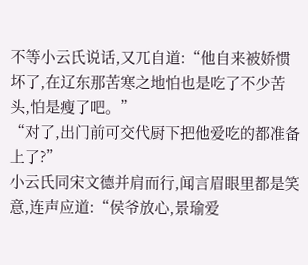不等小云氏说话,又兀自道:“他自来被娇惯坏了,在辽东那苦寒之地怕也是吃了不少苦头,怕是瘦了吧。”
“对了,出门前可交代厨下把他爱吃的都准备上了?”
小云氏同宋文德并肩而行,闻言眉眼里都是笑意,连声应道:“侯爷放心,景瑜爱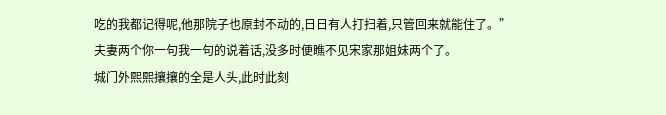吃的我都记得呢,他那院子也原封不动的,日日有人打扫着,只管回来就能住了。”
夫妻两个你一句我一句的说着话,没多时便瞧不见宋家那姐妹两个了。
城门外熙熙攘攘的全是人头,此时此刻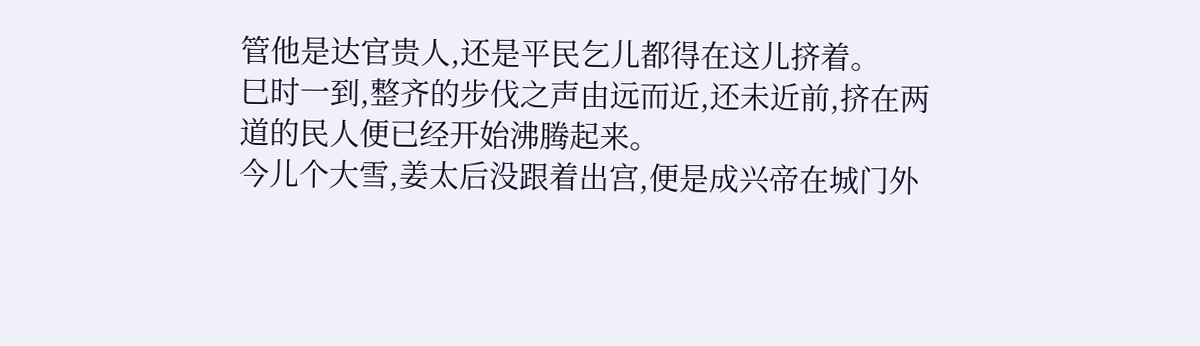管他是达官贵人,还是平民乞儿都得在这儿挤着。
巳时一到,整齐的步伐之声由远而近,还未近前,挤在两道的民人便已经开始沸腾起来。
今儿个大雪,姜太后没跟着出宫,便是成兴帝在城门外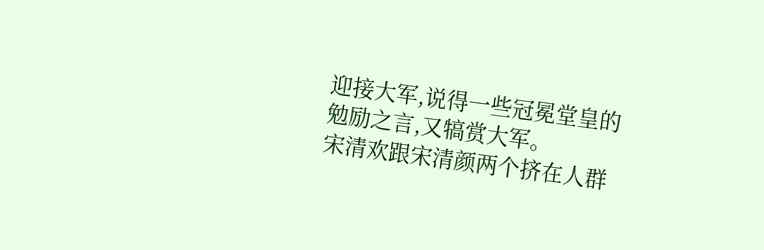迎接大军,说得一些冠冕堂皇的勉励之言,又犒赏大军。
宋清欢跟宋清颜两个挤在人群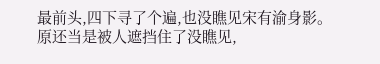最前头,四下寻了个遍,也没瞧见宋有渝身影。
原还当是被人遮挡住了没瞧见,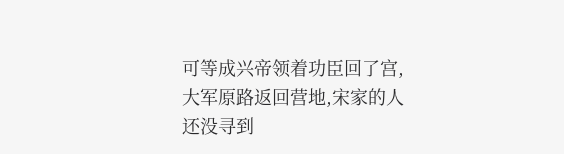可等成兴帝领着功臣回了宫,大军原路返回营地,宋家的人还没寻到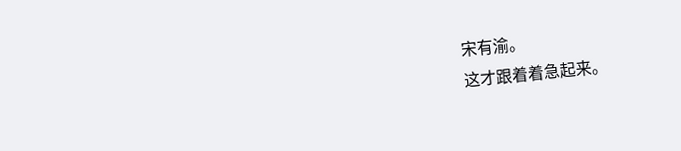宋有渝。
这才跟着着急起来。